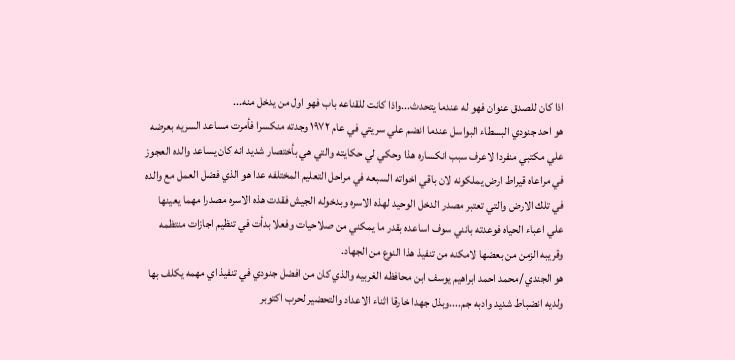اذا كان للصدق عنوان فهو له عندما يتحدث...واذا كانت للقناعه باب فهو اول من يدخل منه...
هو احد جنودي البسطاء البواسل عندما انضم علي سريتي في عام ١٩٧٢ وجدته منكسرا فأمرت مساعد السريه بعرضه علي مكتبي منفردا لاعرف سبب انكساره هذا وحكي لي حكايته والتي هي بأختصار شديد انه كان يساعد والده العجوز في مراعاه قيراط ارض يملكونه لان باقي اخواته السبعه في مراحل التعليم المختلفه عدا هو الذي فضل العمل مع والده في تلك الارض والتي تعتبر مصدر الدخل الوحيد لهذه الاسره وبدخوله الجيش فقدت هذه الاسره مصدرا مهما يعينها علي اعباء الحياه فوعدته بانني سوف اساعده بقدر ما يمكني من صلاحيات وفعلا بدأت في تنظيم اجازات منتظمه وقريبه الزمن من بعضها لامكنه من تنفيذ هذا النوع من الجهاد.
هو الجندي /محمد احمد ابراهيم يوسف ابن محافظه الغربيه والذي كان من افضل جنودي في تنفيذ اي مهمه يكلف بها ولديه انضباط شديد وادبه جم....وبذل جهدا خارقا اثناء الاعداد والتحضير لحرب اكتوبر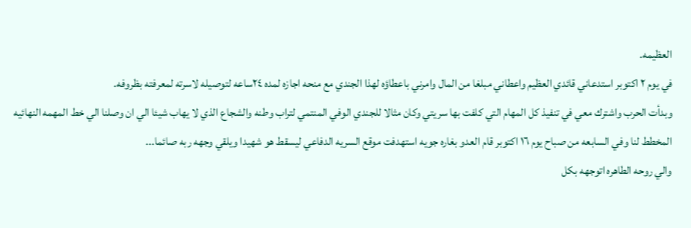العظيمه.
في يوم ٢ اكتوبر استدعاني قائدي العظيم واعطاني مبلغا من المال وامرني باعطاؤه لهذا الجندي مع منحه اجازه لمده ٢٤ساعه لتوصيله لاسرته لمعرفته بظروفه.
وبدأت الحرب واشترك معي في تنفيذ كل المهام التي كلفت بها سريتي وكان مثالا للجندي الوفي المنتمي لتراب وطنه والشجاع الذي لا يهاب شيئا الي ان وصلنا الي خط المهمه النهائيه المخطط لنا وفي السابعه من صباح يوم ١٦ اكتوبر قام العدو بغاره جويه استهدفت موقع السريه الدفاعي ليسقط هو شهيدا ويلقي وجهه ربه صائما...
والي روحه الطاهره اتوجهه بكل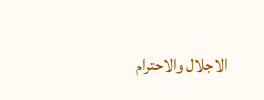الاجلال والاحترام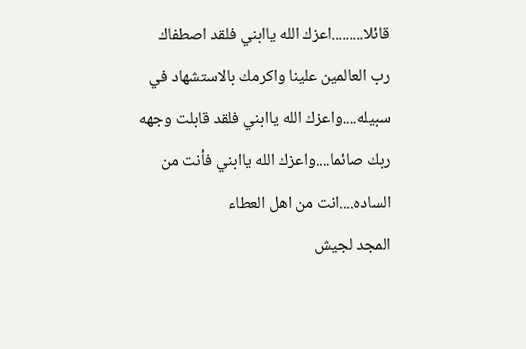قائلا.........اعزك الله ياابني فلقد اصطفاك رب العالمين علينا واكرمك بالاستشهاد في سبيله....واعزك الله ياابني فلقد قابلت وجهه ربك صائما....واعزك الله ياابني فأنت من الساده....انت من اهل العطاء
المجد لجيش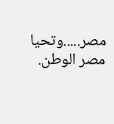مصر.....وتحيا مصر الوطن.